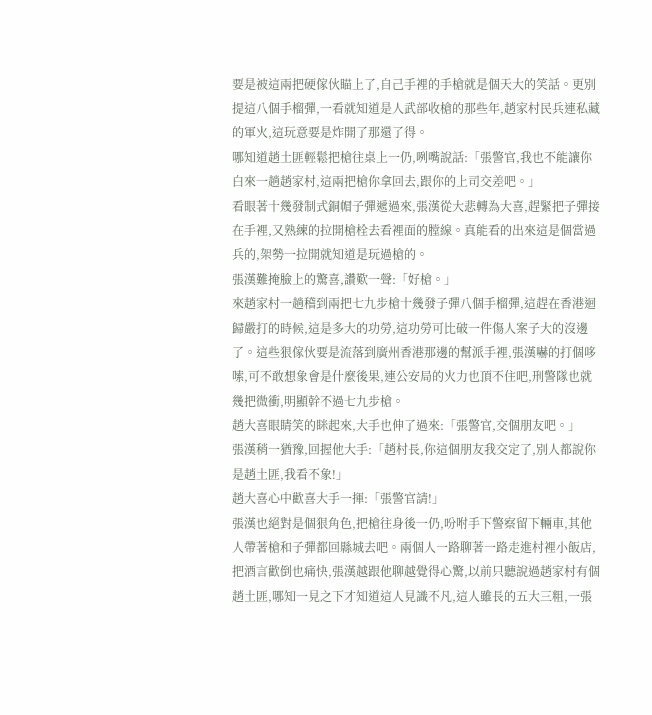要是被這兩把硬傢伙瞄上了,自己手裡的手槍就是個天大的笑話。更別提這八個手榴彈,一看就知道是人武部收槍的那些年,趙家村民兵連私藏的軍火,這玩意要是炸開了那還了得。
哪知道趙土匪輕鬆把槍往桌上一仍,咧嘴說話:「張警官,我也不能讓你白來一趟趙家村,這兩把槍你拿回去,跟你的上司交差吧。」
看眼著十幾發制式銅帽子彈遞過來,張漢從大悲轉為大喜,趕緊把子彈接在手裡,又熟練的拉開槍栓去看裡面的膛線。真能看的出來這是個當過兵的,架勢一拉開就知道是玩過槍的。
張漢難掩臉上的驚喜,讚歎一聲:「好槍。」
來趙家村一趟稽到兩把七九步槍十幾發子彈八個手榴彈,這趕在香港迴歸嚴打的時候,這是多大的功勞,這功勞可比破一件傷人案子大的沒邊了。這些狠傢伙要是流落到廣州香港那邊的幫派手裡,張漢嚇的打個哆嗦,可不敢想象會是什麼後果,連公安局的火力也頂不住吧,刑警隊也就幾把微衝,明顯幹不過七九步槍。
趙大喜眼睛笑的眯起來,大手也伸了過來:「張警官,交個朋友吧。」
張漢稍一猶豫,回握他大手:「趙村長,你這個朋友我交定了,別人都說你是趙土匪,我看不象!」
趙大喜心中歡喜大手一揮:「張警官請!」
張漢也絕對是個狠角色,把槍往身後一仍,吩咐手下警察留下輛車,其他人帶著槍和子彈都回縣城去吧。兩個人一路聊著一路走進村裡小飯店,把酒言歡倒也痛快,張漢越跟他聊越覺得心驚,以前只聽說過趙家村有個趙土匪,哪知一見之下才知道這人見識不凡,這人雖長的五大三粗,一張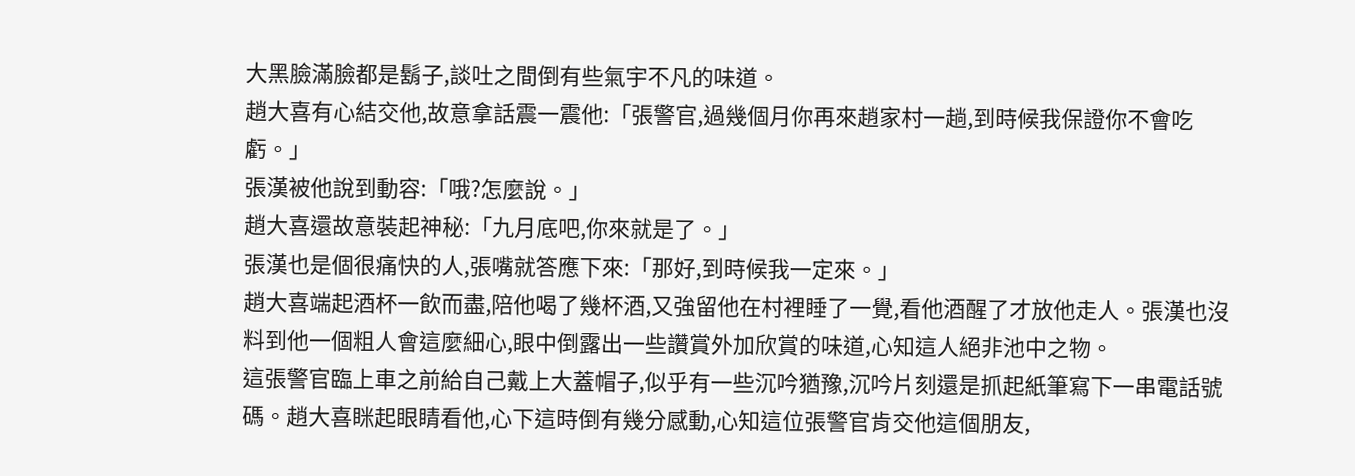大黑臉滿臉都是鬍子,談吐之間倒有些氣宇不凡的味道。
趙大喜有心結交他,故意拿話震一震他:「張警官,過幾個月你再來趙家村一趟,到時候我保證你不會吃虧。」
張漢被他說到動容:「哦?怎麼說。」
趙大喜還故意裝起神秘:「九月底吧,你來就是了。」
張漢也是個很痛快的人,張嘴就答應下來:「那好,到時候我一定來。」
趙大喜端起酒杯一飲而盡,陪他喝了幾杯酒,又強留他在村裡睡了一覺,看他酒醒了才放他走人。張漢也沒料到他一個粗人會這麼細心,眼中倒露出一些讚賞外加欣賞的味道,心知這人絕非池中之物。
這張警官臨上車之前給自己戴上大蓋帽子,似乎有一些沉吟猶豫,沉吟片刻還是抓起紙筆寫下一串電話號碼。趙大喜眯起眼睛看他,心下這時倒有幾分感動,心知這位張警官肯交他這個朋友,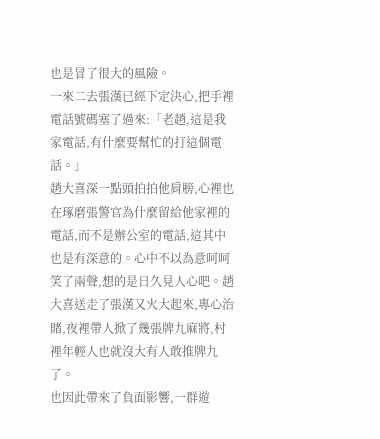也是冒了很大的風險。
一來二去張漢已經下定決心,把手裡電話號碼塞了過來:「老趙,這是我家電話,有什麼要幫忙的打這個電話。」
趙大喜深一點頭拍拍他肩膀,心裡也在琢磨張警官為什麼留給他家裡的電話,而不是辦公室的電話,這其中也是有深意的。心中不以為意呵呵笑了兩聲,想的是日久見人心吧。趙大喜送走了張漢又火大起來,專心治賭,夜裡帶人掀了幾張牌九麻將,村裡年輕人也就沒大有人敢推牌九了。
也因此帶來了負面影響,一群遊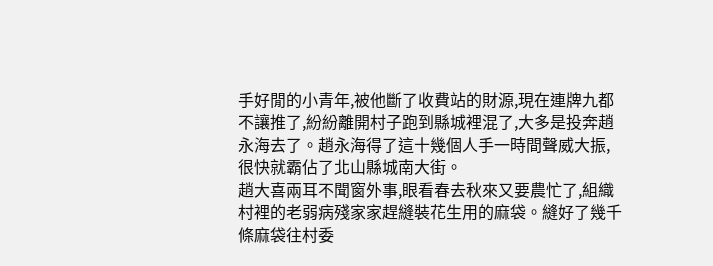手好閒的小青年,被他斷了收費站的財源,現在連牌九都不讓推了,紛紛離開村子跑到縣城裡混了,大多是投奔趙永海去了。趙永海得了這十幾個人手一時間聲威大振,很快就霸佔了北山縣城南大街。
趙大喜兩耳不聞窗外事,眼看春去秋來又要農忙了,組織村裡的老弱病殘家家趕縫裝花生用的麻袋。縫好了幾千條麻袋往村委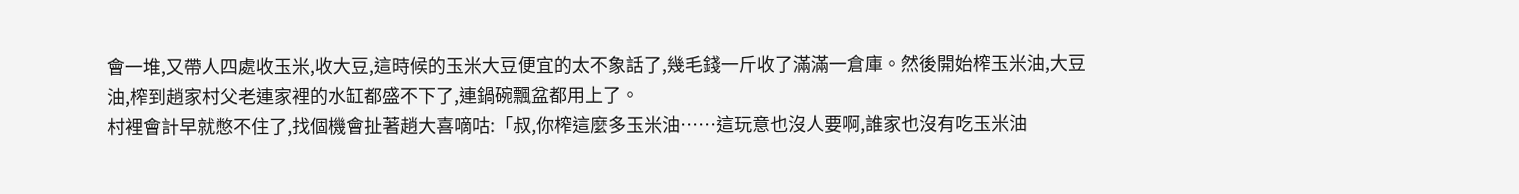會一堆,又帶人四處收玉米,收大豆,這時候的玉米大豆便宜的太不象話了,幾毛錢一斤收了滿滿一倉庫。然後開始榨玉米油,大豆油,榨到趙家村父老連家裡的水缸都盛不下了,連鍋碗飄盆都用上了。
村裡會計早就憋不住了,找個機會扯著趙大喜嘀咕:「叔,你榨這麼多玉米油……這玩意也沒人要啊,誰家也沒有吃玉米油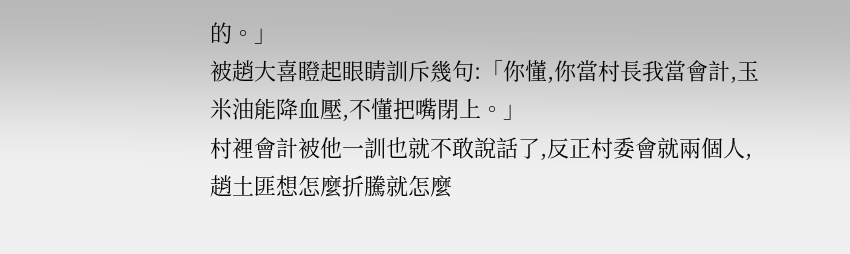的。」
被趙大喜瞪起眼睛訓斥幾句:「你懂,你當村長我當會計,玉米油能降血壓,不懂把嘴閉上。」
村裡會計被他一訓也就不敢說話了,反正村委會就兩個人,趙土匪想怎麼折騰就怎麼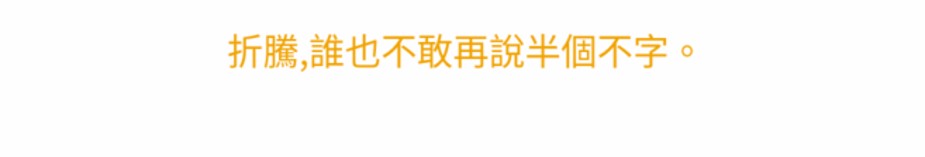折騰,誰也不敢再說半個不字。